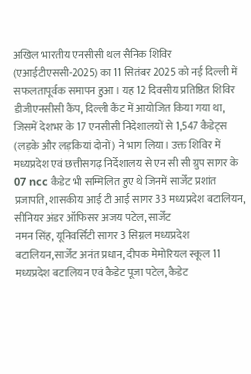अखिल भारतीय एनसीसी थल सैनिक शिविर (एआईटीएससी-2025) का 11 सितंबर 2025 को नई दिल्ली में सफलतापूर्वक समापन हुआ। यह 12 दिवसीय प्रतिष्ठित शिविर डीजीएनसीसी कैंप, दिल्ली कैंट में आयोजित किया गया था, जिसमें देशभर के 17 एनसीसी निदेशालयों से 1,547 कैडेट्स (लड़के और लड़कियां दोनों) ने भाग लिया। उक्त शिविर में मध्यप्रदेश एवं छत्तीसगढ़ निर्देशालय से एन सी सी ग्रुप सागर के 07 ncc कैडेट भी सम्मिलित हुए थे जिनमें सार्जेंट प्रशांत प्रजापति, शासकीय आई टी आई सागर 33 मध्यप्रदेश बटालियन, सीनियर अंडर ऑफिसर अजय पटेल, सार्जेंट
नमन सिंह, यूनिवर्सिटी सागर 3 सिग्नल मध्यप्रदेश बटालियन,सार्जेंट अनंत प्रधान, दीपक मेमोरियल स्कूल 11 मध्यप्रदेश बटालियन एवं कैडेट पूजा पटेल, कैडेट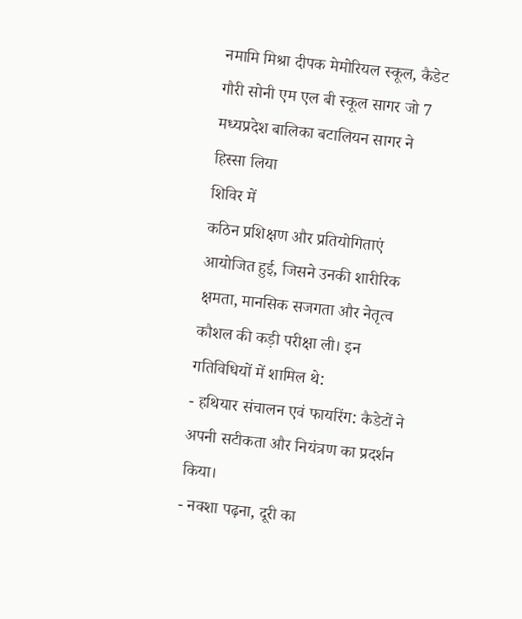नमामि मिश्रा दीपक मेमोरियल स्कूल, कैडेट गौरी सोनी एम एल बी स्कूल सागर जो 7 मध्यप्रदेश बालिका बटालियन सागर ने हिस्सा लिया
शिविर में
कठिन प्रशिक्षण और प्रतियोगिताएं आयोजित हुई, जिसने उनकी शारीरिक क्षमता, मानसिक सजगता और नेतृत्व कौशल की कड़ी परीक्षा ली। इन गतिविधियों में शामिल थे:
- हथियार संचालन एवं फायरिंग: कैडेटों ने अपनी सटीकता और नियंत्रण का प्रदर्शन किया।
- नक्शा पढ़ना, दूरी का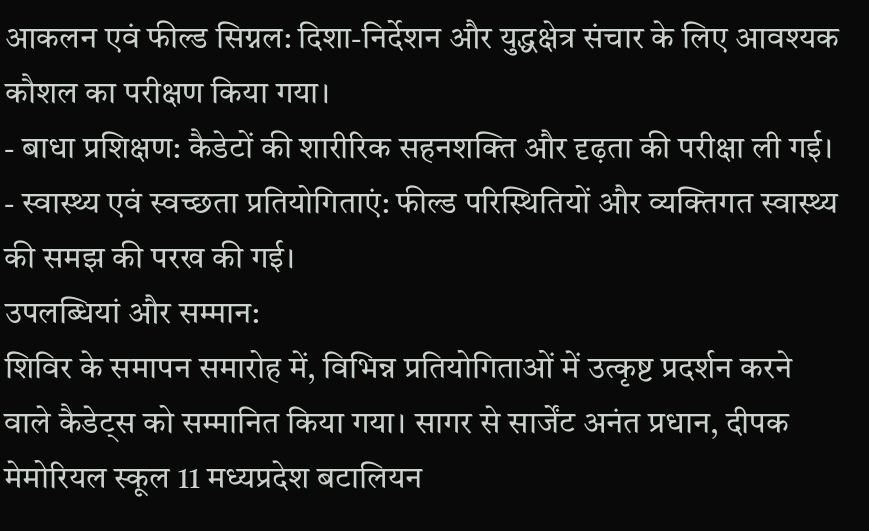आकलन एवं फील्ड सिग्नल: दिशा-निर्देशन और युद्धक्षेत्र संचार के लिए आवश्यक कौशल का परीक्षण किया गया।
- बाधा प्रशिक्षण: कैडेटों की शारीरिक सहनशक्ति और दृढ़ता की परीक्षा ली गई।
- स्वास्थ्य एवं स्वच्छता प्रतियोगिताएं: फील्ड परिस्थितियों और व्यक्तिगत स्वास्थ्य की समझ की परख की गई।
उपलब्धियां और सम्मान:
शिविर के समापन समारोह में, विभिन्न प्रतियोगिताओं में उत्कृष्ट प्रदर्शन करने वाले कैडेट्स को सम्मानित किया गया। सागर से सार्जेंट अनंत प्रधान, दीपक मेमोरियल स्कूल 11 मध्यप्रदेश बटालियन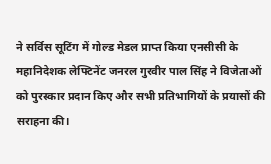ने सर्विस सूटिंग में गोल्ड मेडल प्राप्त किया एनसीसी के महानिदेशक लेफ्टिनेंट जनरल गुरवीर पाल सिंह ने विजेताओं को पुरस्कार प्रदान किए और सभी प्रतिभागियों के प्रयासों की सराहना की।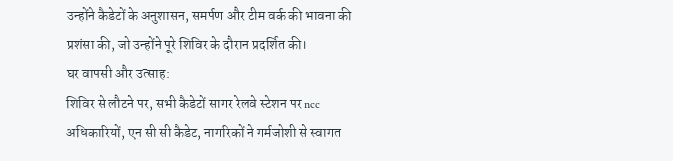उन्होंने कैडेटों के अनुशासन, समर्पण और टीम वर्क की भावना की प्रशंसा की, जो उन्होंने पूरे शिविर के दौरान प्रदर्शित की।
घर वापसी और उत्साह:
शिविर से लौटने पर, सभी कैडेटों सागर रेलवे स्टेशन पर ncc अधिकारियों, एन सी सी कैडेट, नागरिकों ने गर्मजोशी से स्वागत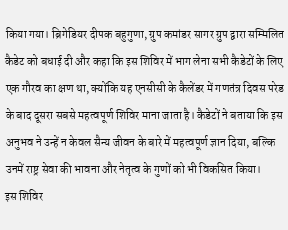किया गया। ब्रिगेडियर दीपक बहुगुणा, ग्रुप कमांडर सागर ग्रुप द्वारा सम्मिलित कैडेट को बधाई दी और कहा कि इस शिविर में भाग लेना सभी कैडेटों के लिए एक गौरव का क्षण था, क्योंकि यह एनसीसी के कैलेंडर में गणतंत्र दिवस परेड के बाद दूसरा सबसे महत्वपूर्ण शिविर माना जाता है। कैडेटों ने बताया कि इस अनुभव ने उन्हें न केवल सैन्य जीवन के बारे में महत्वपूर्ण ज्ञान दिया, बल्कि उनमें राष्ट्र सेवा की भावना और नेतृत्व के गुणों को भी विकसित किया।
इस शिविर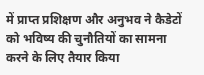में प्राप्त प्रशिक्षण और अनुभव ने कैडेटों को भविष्य की चुनौतियों का सामना करने के लिए तैयार किया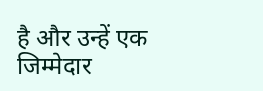है और उन्हें एक जिम्मेदार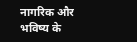नागरिक और भविष्य के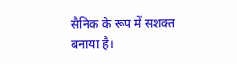सैनिक के रूप में सशक्त बनाया है।